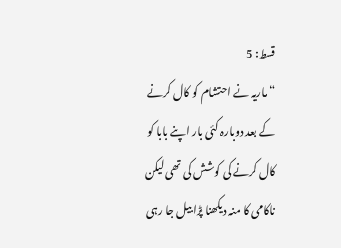قسط: 5
“ماریہ نے احتشام کو کال کرنے کے بعد دوبارہ کئی بار اپنے بابا کو کال کرنے کی کوشش کی تھی لیکن ناکامی کا منہ دیکھنا پڑا بیل جا رہی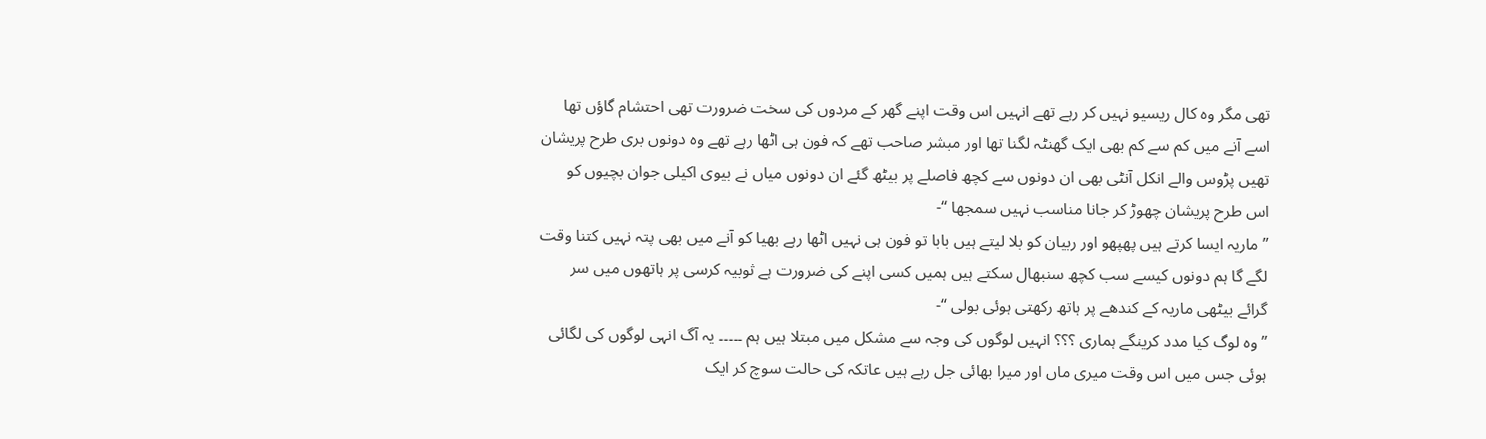تھی مگر وہ کال ریسیو نہیں کر رہے تھے انہیں اس وقت اپنے گھر کے مردوں کی سخت ضرورت تھی احتشام گاؤں تھا اسے آنے میں کم سے کم بھی ایک گھنٹہ لگنا تھا اور مبشر صاحب تھے کہ فون ہی اٹھا رہے تھے وہ دونوں بری طرح پریشان تھیں پڑوس والے انکل آنٹی بھی ان دونوں سے کچھ فاصلے پر بیٹھ گئے ان دونوں میاں نے بیوی اکیلی جوان بچیوں کو اس طرح پریشان چھوڑ کر جانا مناسب نہیں سمجھا “-
” ماریہ ایسا کرتے ہیں پھپھو اور ربیان کو بلا لیتے ہیں بابا تو فون ہی نہیں اٹھا رہے بھیا کو آنے میں بھی پتہ نہیں کتنا وقت لگے گا ہم دونوں کیسے سب کچھ سنبھال سکتے ہیں ہمیں کسی اپنے کی ضرورت ہے ثوبیہ کرسی پر ہاتھوں میں سر گرائے بیٹھی ماریہ کے کندھے پر ہاتھ رکھتی ہوئی بولی “-
” وہ لوگ کیا مدد کرینگے ہماری ؟؟؟ انہیں لوگوں کی وجہ سے مشکل میں مبتلا ہیں ہم ۔۔۔۔۔ یہ آگ انہی لوگوں کی لگائی ہوئی جس میں اس وقت میری ماں اور میرا بھائی جل رہے ہیں عاتکہ کی حالت سوچ کر ایک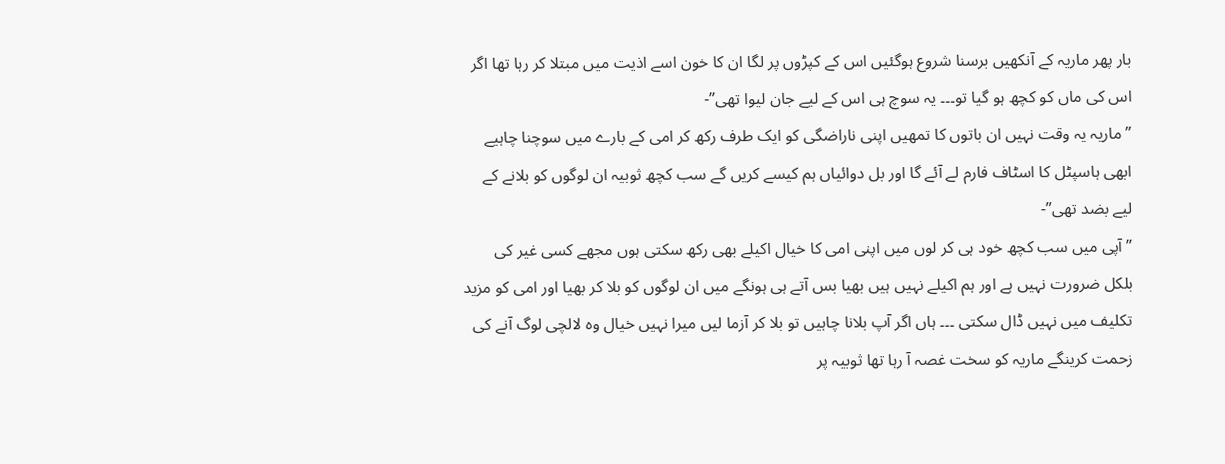بار پھر ماریہ کے آنکھیں برسنا شروع ہوگئیں اس کے کپڑوں پر لگا ان کا خون اسے اذیت میں مبتلا کر رہا تھا اگر اس کی ماں کو کچھ ہو گیا تو۔۔۔ یہ سوچ ہی اس کے لیے جان لیوا تھی”-
” ماریہ یہ وقت نہیں ان باتوں کا تمھیں اپنی ناراضگی کو ایک طرف رکھ کر امی کے بارے میں سوچنا چاہیے ابھی ہاسپٹل کا اسٹاف فارم لے آئے گا اور بل دوائیاں ہم کیسے کریں گے سب کچھ ثوبیہ ان لوگوں کو بلانے کے لیے بضد تھی”-
” آپی میں سب کچھ خود ہی کر لوں میں اپنی امی کا خیال اکیلے بھی رکھ سکتی ہوں مجھے کسی غیر کی بلکل ضرورت نہیں ہے اور ہم اکیلے نہیں ہیں بھیا بس آتے ہی ہونگے میں ان لوگوں کو بلا کر بھیا اور امی کو مزید تکلیف میں نہیں ڈال سکتی ۔۔۔ ہاں اگر آپ بلانا چاہیں تو بلا کر آزما لیں میرا نہیں خیال وہ لالچی لوگ آنے کی زحمت کرینگے ماریہ کو سخت غصہ آ رہا تھا ثوبیہ پر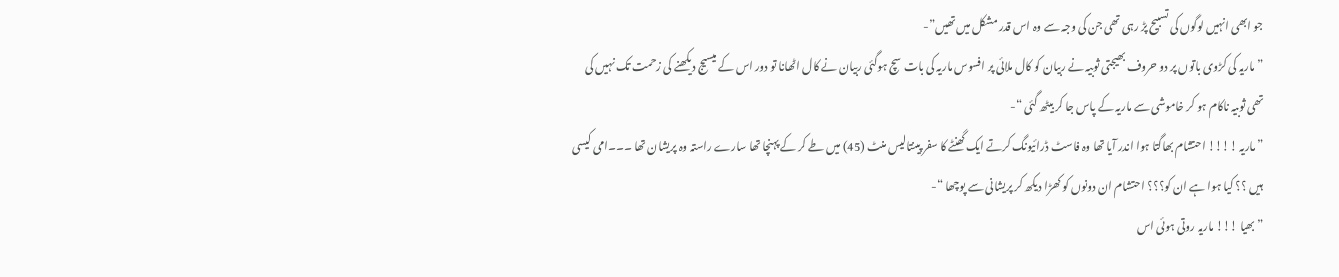جو ابھی انہیں لوگوں کی تسبیح پڑ رہی تھی جن کی وجہ سے وہ اس قدر مشکل میں تھیں”-
” ماریہ کی کڑوی باتوں پر دو حروف بھیجتی ثوبیہ نے ربیان کو کال ملائی پر افسوس ماریہ کی بات سچ ہوگئی ربیان نے کال اٹھانا تو دور اس کے میسیج دیکھنے کی زحمت تک نہیں کی تھی ثوبیہ ناکام ہو کر خاموشی سے ماریہ کے پاس جا کر بیٹھ گئی “-
” ماریہ !!!! احتشام بھاگتا ہوا اندر آیا تھا وہ فاسٹ ڈرائیونگ کرتے ایک گھنٹے کا سفر پینتالیس منٹ (45) میں طے کر کے پہنچا تھا سارے راستہ وہ پریشان تھا ۔۔۔امی کیسی ہیں ؟؟ کیا ہوا ہے ان کو؟؟؟ احتشام ان دونوں کو کھڑا دیکھ کر پریشانی سے پوچھا “-
” بھیا !!! ماریہ روتی ہوئی اس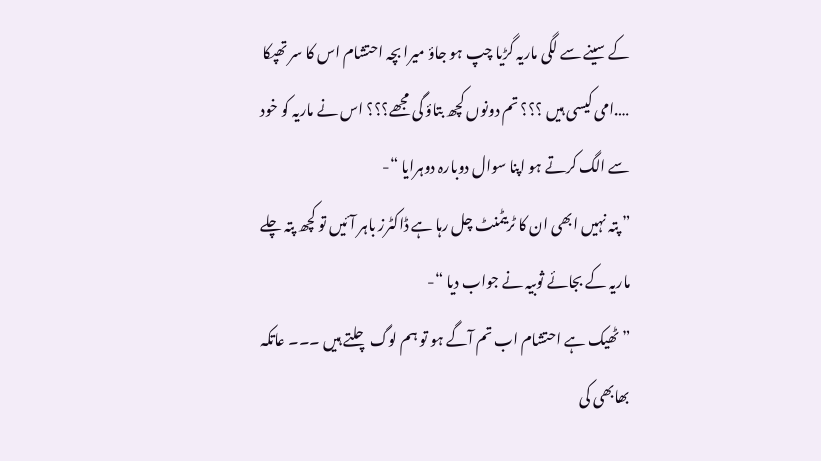کے سینے سے لگی ماریہ گڑیا چپ ہو جاؤ میرا بچہ احتشام اس کا سر تھپکا ….امی کیسی ہیں ؟؟؟ تم دونوں کچھ بتاؤ گی مجھے؟؟؟ اس نے ماریہ کو خود سے الگ کرتے ہو اپنا سوال دوبارہ دوہرایا “-
” پتہ نہیں ابھی ان کا ٹریٹمنٹ چل رہا ہے ڈاکٹرز باہر آئیں تو کچھ پتہ چلے ماریہ کے بجائے ثوبیہ نے جواب دیا “-
” ٹھیک ہے احتشام اب تم آگے ہو تو ہم لوگ چلتے ہیں ۔۔۔ عاتکہ بھابھی کی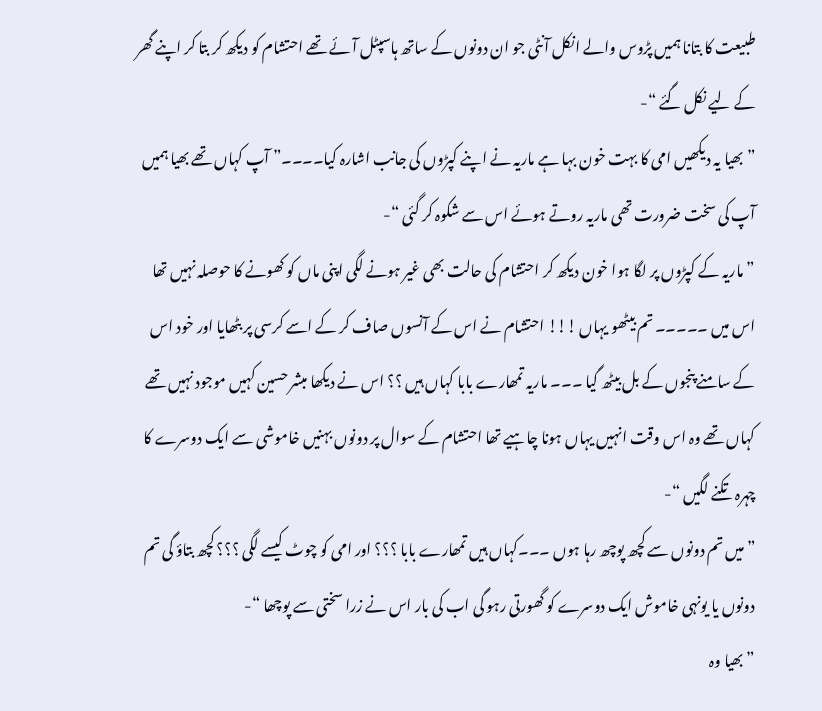طبیعت کا بتانا ہمیں پڑوس والے انکل آنٹی جو ان دونوں کے ساتھ ہاسپٹل آئے تھے احتشام کو دیکھ کر بتا کر اپنے گھر کے لیے نکل گئے “-
” بھیا یہ دیکھیں امی کا بہت خون بہا ہے ماریہ نے اپنے کپڑوں کی جانب اشارہ کیا۔۔۔۔” آپ کہاں تھے بھیا ہمیں آپ کی سخت ضرورت تھی ماریہ روتے ہوئے اس سے شکوہ کر گئی “-
” ماریہ کے کپڑوں پر لگا ہوا خون دیکھ کر احتشام کی حالت بھی غیر ہونے لگی اپنی ماں کو کھونے کا حوصلہ نہیں تھا اس میں ۔۔۔۔۔ تم بیٹھو یہاں !!! احتشام نے اس کے آنسوں صاف کر کے اسے کرسی پر بٹھایا اور خود اس کے سامنے پنجوں کے بل بیٹھ گیا ۔۔۔ ماریہ تمھارے بابا کہاں ہیں ؟؟ اس نے دیکھا مبشر حسین کہیں موجود نہیں تھے کہاں تھے وہ اس وقت انہیں یہاں ہونا چاہیے تھا احتشام کے سوال پر دونوں بہنیں خاموشی سے ایک دوسرے کا چہرہ تکنے لگیں “-
” میں تم دونوں سے کچھ پوچھ رہا ہوں ۔۔۔کہاں ہیں تمھارے بابا ؟؟؟ اور امی کو چوٹ کیسے لگی ؟؟؟ کچھ بتاؤ گی تم دونوں یا یونہی خاموش ایک دوسرے کو گھورتی رہو گی اب کی بار اس نے زرا سختی سے پوچھا “-
” بھیا وہ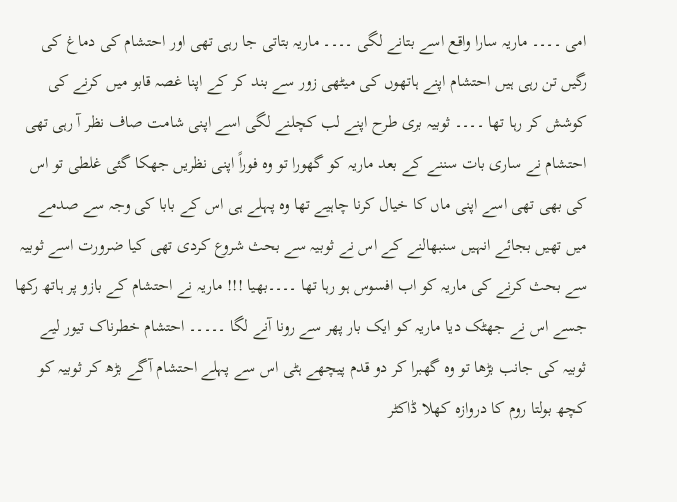امی ۔۔۔۔ ماریہ سارا واقع اسے بتانے لگی ۔۔۔۔ ماریہ بتاتی جا رہی تھی اور احتشام کی دماغ کی رگیں تن رہی ہیں احتشام اپنے ہاتھوں کی میٹھی زور سے بند کر کے اپنا غصہ قابو میں کرنے کی کوشش کر رہا تھا ۔۔۔۔ ثوبیہ بری طرح اپنے لب کچلنے لگی اسے اپنی شامت صاف نظر آ رہی تھی احتشام نے ساری بات سننے کے بعد ماریہ کو گھورا تو وہ فوراً اپنی نظریں جھکا گئی غلطی تو اس کی بھی تھی اسے اپنی ماں کا خیال کرنا چاہیے تھا وہ پہلے ہی اس کے بابا کی وجہ سے صدمے میں تھیں بجائے انہیں سنبھالنے کے اس نے ثوبیہ سے بحث شروع کردی تھی کیا ضرورت اسے ثوبیہ سے بحث کرنے کی ماریہ کو اب افسوس ہو رہا تھا ۔۔۔۔بھیا !!! ماریہ نے احتشام کے بازو پر ہاتھ رکھا جسے اس نے جھٹک دیا ماریہ کو ایک بار پھر سے رونا آنے لگا ۔۔۔۔۔ احتشام خطرناک تیور لیے ثوبیہ کی جانب بڑھا تو وہ گھبرا کر دو قدم پیچھے ہٹی اس سے پہلے احتشام آگے بڑھ کر ثوبیہ کو کچھ بولتا روم کا دروازہ کھلا ڈاکٹر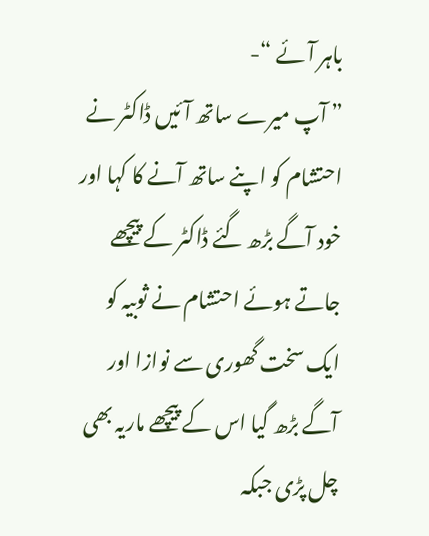باہر آئے “-
” آپ میرے ساتھ آئیں ڈاکٹر نے احتشام کو اپنے ساتھ آنے کا کہا اور خود آگے بڑھ گئے ڈاکٹر کے پیچھے جاتے ہوئے احتشام نے ثوبیہ کو ایک سخت گھوری سے نوازا اور آگے بڑھ گیا اس کے پیچھے ماریہ بھی چل پڑی جبکہ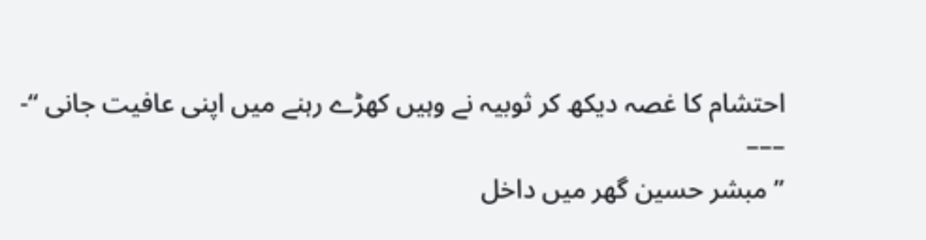احتشام کا غصہ دیکھ کر ثوبیہ نے وہیں کھڑے رہنے میں اپنی عافیت جانی “-
–––
” مبشر حسین گھر میں داخل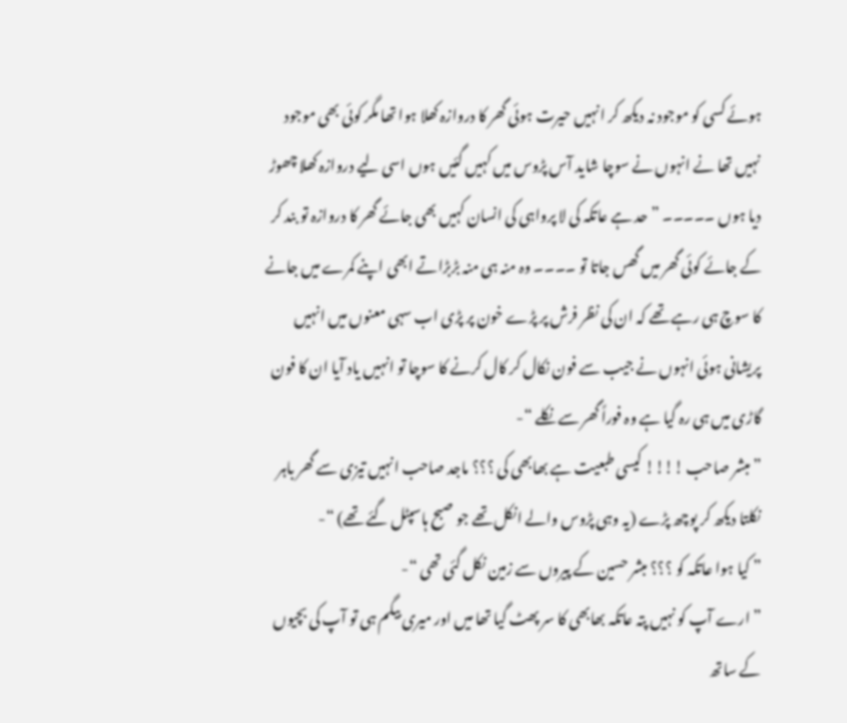ہوئے کسی کو موجود نہ دیکھ کر انہیں حیرت ہوئی گھر کا دروازہ کھلا ہوا تھا مگر کوئی بھی موجود نہیں تھا نے انہوں نے سوچا شاید آس پڑوس میں کہیں گئیں ہوں اسی لیے دروازہ کھلا چھوڑ دیا ہوں ۔۔۔۔۔ ” حد ہے عاتکہ کی لا پرواہی کی انسان کہیں بھی جائے گھر کا دروازہ تو بند کر کے جائے کوئی گھر میں گھس جاتا تو ۔۔۔۔ وہ منہ ہی منہ بڑبڑاتے ابھی اپنے کمرے میں جانے کا سوچ ہی رہے تھے کہ ان کی نظر فرش پر پڑے خون پر پڑی اب سہی معنوں میں انہیں پریشانی ہوئی انہوں نے جیب سے فون نکال کر کال کرنے کا سوچا تو انہیں یاد آیا ان کا فون گاڑی میں ہی رہ گیا ہے وہ فوراً گھر سے نکلے “-
” مبشر صاحب !!!! کیسی طبعیت ہے بھابھی کی ؟؟؟ ماجد صاحب انہیں تیزی سے گھر باہر نکلتا دیکھ کر پوچھ پڑے (یہ وہی پڑوس والے انکل تھے جو صبح ہاسپٹل گئے تھے) “-
” کیا ہوا عاتکہ کو ؟؟؟ مبشر حسین کے پیروں سے زمین نکل گئی تھی “-
” ارے آپ کو نہیں پتہ عاتکہ بھابھی کا سر پھٹ گیا تھا میں اور میری بیگم ہی تو آپ کی بچیوں کے ساتھ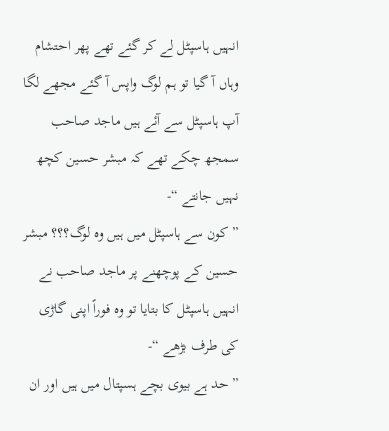انہیں ہاسپٹل لے کر گئے تھے پھر احتشام وہاں آ گیا تو ہم لوگ واپس آ گئے مجھے لگا آپ ہاسپٹل سے آئے ہیں ماجد صاحب سمجھ چکے تھے کہ مبشر حسین کچھ نہیں جانتے “-
” کون سے ہاسپٹل میں ہیں وہ لوگ؟؟؟ مبشر حسین کے پوچھنے پر ماجد صاحب نے انہیں ہاسپٹل کا بتایا تو وہ فوراً اپنی گاڑی کی طرف بڑھے “-
” حد ہے بیوی بچے ہسپتال میں ہیں اور ان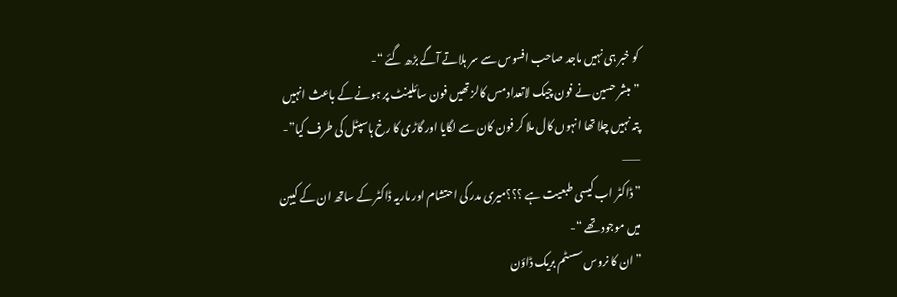کو خبر ہی نہیں ماجد صاحب افسوس سے سر ہلاتے آگے بڑھ گئے “-
” مبشر حسین نے فون چیک لاتعداد مس کالز تھیں فون سائلینٹ پر ہونے کے باعث انہیں پتہ نہیں چلا تھا انہوں کال ملا کر فون کان سے لگایا اور گاڑی کا رخ ہاسپٹل کی طرف کیا”-
–––
” ڈاکٹر اب کیسی طبعیت ہے ؟؟؟میری مدر کی احتشام اور ماریہ ڈاکٹر کے ساتھ ان کے کیبن میں موجود تھے “-
” ان کا نروس سسٹم بریک ڈاؤن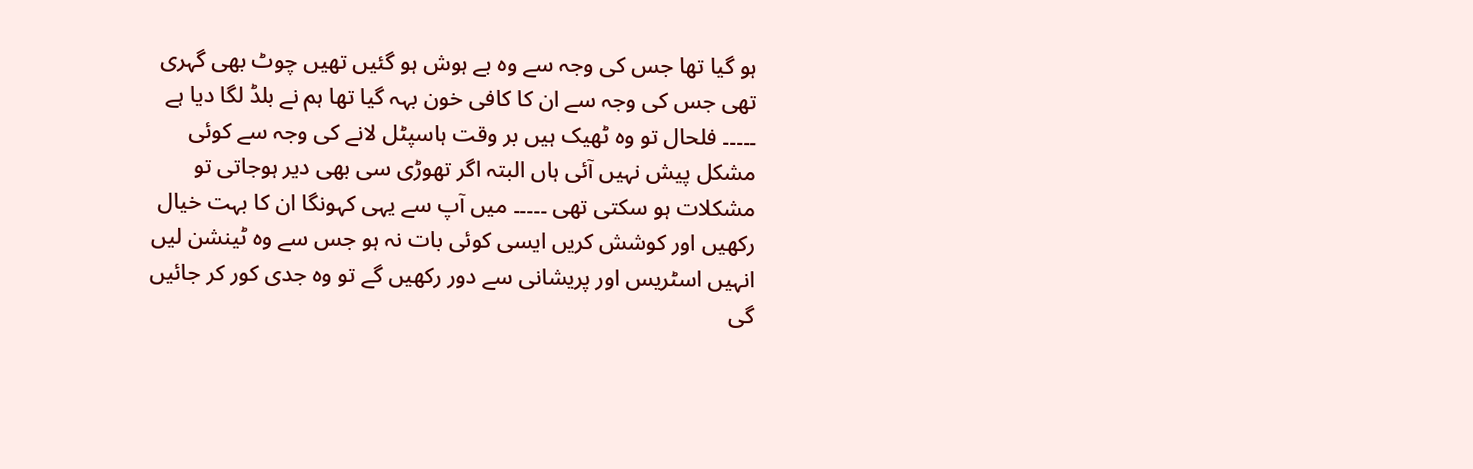ہو گیا تھا جس کی وجہ سے وہ بے ہوش ہو گئیں تھیں چوٹ بھی گہری تھی جس کی وجہ سے ان کا کافی خون بہہ گیا تھا ہم نے بلڈ لگا دیا ہے ۔۔۔۔۔ فلحال تو وہ ٹھیک ہیں بر وقت ہاسپٹل لانے کی وجہ سے کوئی مشکل پیش نہیں آئی ہاں البتہ اگر تھوڑی سی بھی دیر ہوجاتی تو مشکلات ہو سکتی تھی ۔۔۔۔۔ میں آپ سے یہی کہونگا ان کا بہت خیال رکھیں اور کوشش کریں ایسی کوئی بات نہ ہو جس سے وہ ٹینشن لیں انہیں اسٹریس اور پریشانی سے دور رکھیں گے تو وہ جدی کور کر جائیں گی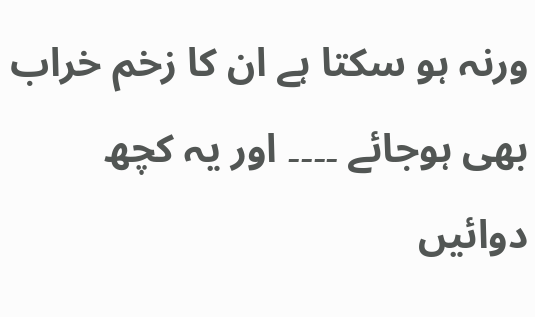ورنہ ہو سکتا ہے ان کا زخم خراب بھی ہوجائے ۔۔۔۔ اور یہ کچھ دوائیں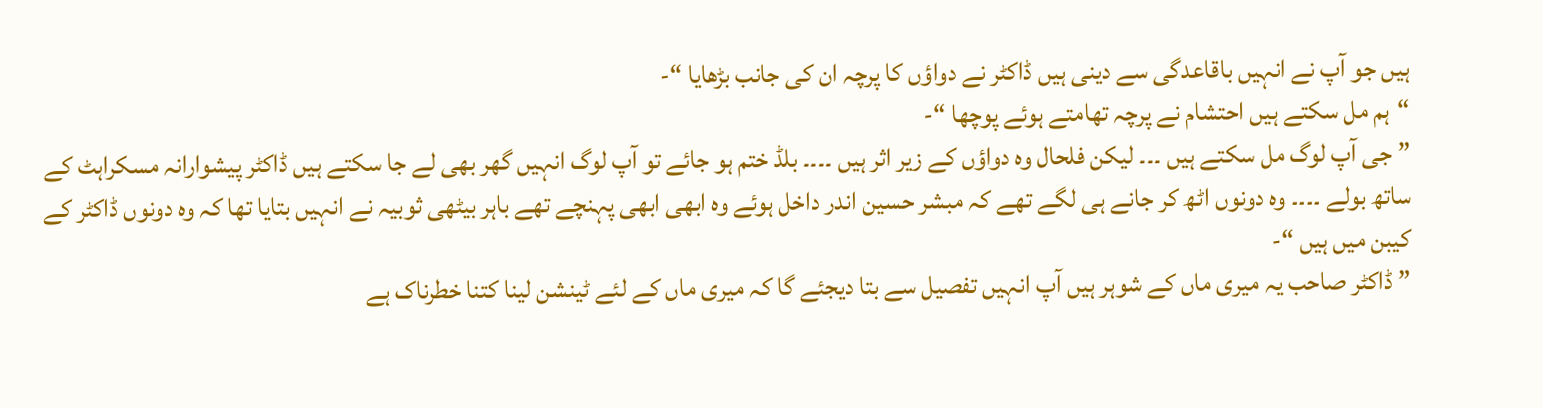ہیں جو آپ نے انہیں باقاعدگی سے دینی ہیں ڈاکٹر نے دواؤں کا پرچہ ان کی جانب بڑھایا “-
“ہم مل سکتے ہیں احتشام نے پرچہ تھامتے ہوئے پوچھا “-
” جی آپ لوگ مل سکتے ہیں ۔۔۔ لیکن فلحال وہ دواؤں کے زیر اثر ہیں ۔۔۔۔ بلڈ ختم ہو جائے تو آپ لوگ انہیں گھر بھی لے جا سکتے ہیں ڈاکٹر پیشوارانہ مسکراہٹ کے ساتھ بولے ۔۔۔۔ وہ دونوں اٹھ کر جانے ہی لگے تھے کہ مبشر حسین اندر داخل ہوئے وہ ابھی ابھی پہنچے تھے باہر بیٹھی ثوبیہ نے انہیں بتایا تھا کہ وہ دونوں ڈاکٹر کے کیبن میں ہیں “-
” ڈاکٹر صاحب یہ میری ماں کے شوہر ہیں آپ انہیں تفصیل سے بتا دیجئے گا کہ میری ماں کے لئے ٹینشن لینا کتنا خطرناک ہے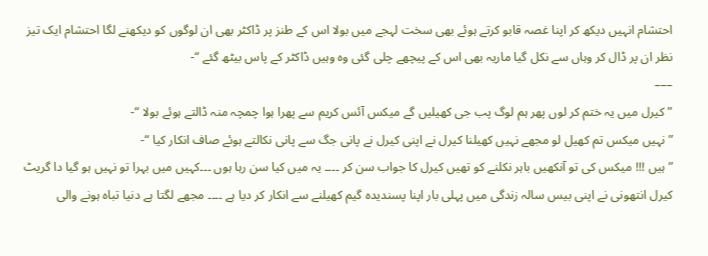احتشام انہیں دیکھ کر اپنا غصہ قابو کرتے ہوئے بھی سخت لہجے میں بولا اس کے طنز پر ڈاکٹر بھی ان لوگوں کو دیکھنے لگا احتشام ایک تیز نظر ان پر ڈال کر وہاں سے نکل گیا ماریہ بھی اس کے پیچھے چلی گئی وہ وہیں ڈاکٹر کے پاس بیٹھ گئے “-
–––
” کیرل میں یہ ختم کر لوں پھر ہم لوگ پب جی کھیلیں گے میکس آئس کریم سے پھرا ہوا چمچہ منہ ڈالتے ہوئے بولا “-
” نہیں میکس تم کھیل لو مجھے نہیں کھیلنا کیرل نے اپنی کیرل نے پانی جگ سے پانی نکالتے ہوئے صاف انکار کیا “-
” ہیں !!! میکس کی تو آنکھیں باہر نکلنے کو تھیں کیرل کا جواب سن کر ۔۔۔۔ یہ میں کیا سن رہا ہوں ۔۔۔کہیں میں بہرا تو نہیں ہو گیا دا گریٹ کیرل انتھونی نے اپنی بیس سالہ زندگی میں پہلی بار اپنا پسندیدہ گیم کھیلنے سے انکار کر دیا ہے ۔۔۔۔ مجھے لگتا ہے دنیا تباہ ہونے والی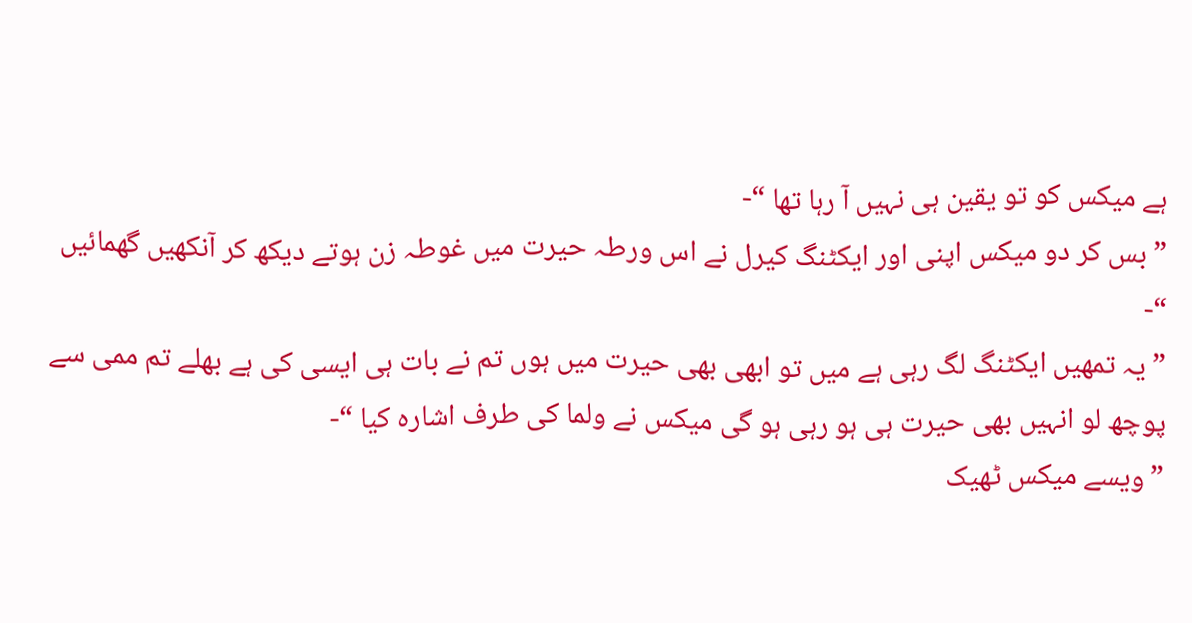ہے میکس کو تو یقین ہی نہیں آ رہا تھا “-
” بس کر دو میکس اپنی اور ایکٹنگ کیرل نے اس ورطہ حیرت میں غوطہ زن ہوتے دیکھ کر آنکھیں گھمائیں “-
” یہ تمھیں ایکٹنگ لگ رہی ہے میں تو ابھی بھی حیرت میں ہوں تم نے بات ہی ایسی کی ہے بھلے تم ممی سے پوچھ لو انہیں بھی حیرت ہی ہو رہی ہو گی میکس نے ولما کی طرف اشارہ کیا “-
” ویسے میکس ٹھیک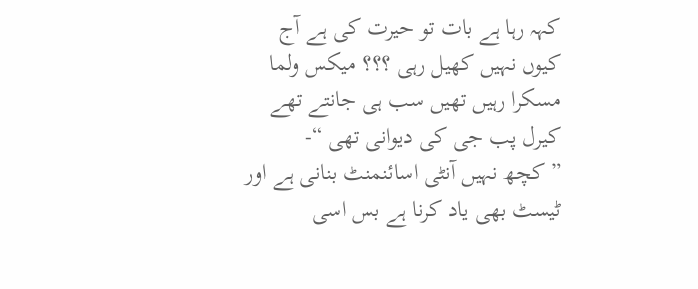کہہ رہا ہے بات تو حیرت کی ہے آج کیوں نہیں کھیل رہی ؟؟؟ میکس ولما مسکرا رہیں تھیں سب ہی جانتے تھے کیرل پب جی کی دیوانی تھی “-
” کچھ نہیں آنٹی اسائنمنٹ بنانی ہے اور ٹیسٹ بھی یاد کرنا ہے بس اسی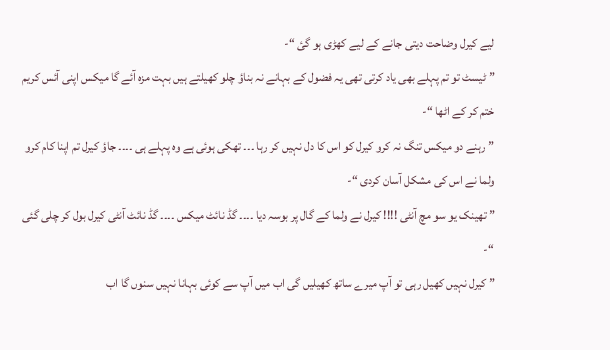لیے کیرل وضاحت دیتی جانے کے لیے کھڑی ہو گئ “-
” ٹیسٹ تو تم پہلے بھی یاد کرتی تھی یہ فضول کے بہانے نہ بناؤ چلو کھیلتے ہیں بہت مزہ آئے گا میکس اپنی آئس کریم ختم کر کے اٹھا “-
” رہنے دو میکس تنگ نہ کرو کیرل کو اس کا دل نہیں کر رہا ۔۔۔ تھکی ہوئی ہے وہ پہلے ہی ۔۔۔۔ جاؤ کیرل تم اپنا کام کرو ولما نے اس کی مشکل آسان کردی “-
” تھینک یو سو مچ آنٹی !!!! کیرل نے ولما کے گال پر بوسہ دیا ۔۔۔۔ گڈ نائٹ میکس ۔۔۔۔ گڈ نائٹ آنٹی کیرل بول کر چلی گئی “-
” کیرل نہیں کھیل رہی تو آپ میرے ساتھ کھیلیں گی اب میں آپ سے کوئی بہانا نہیں سنوں گا اب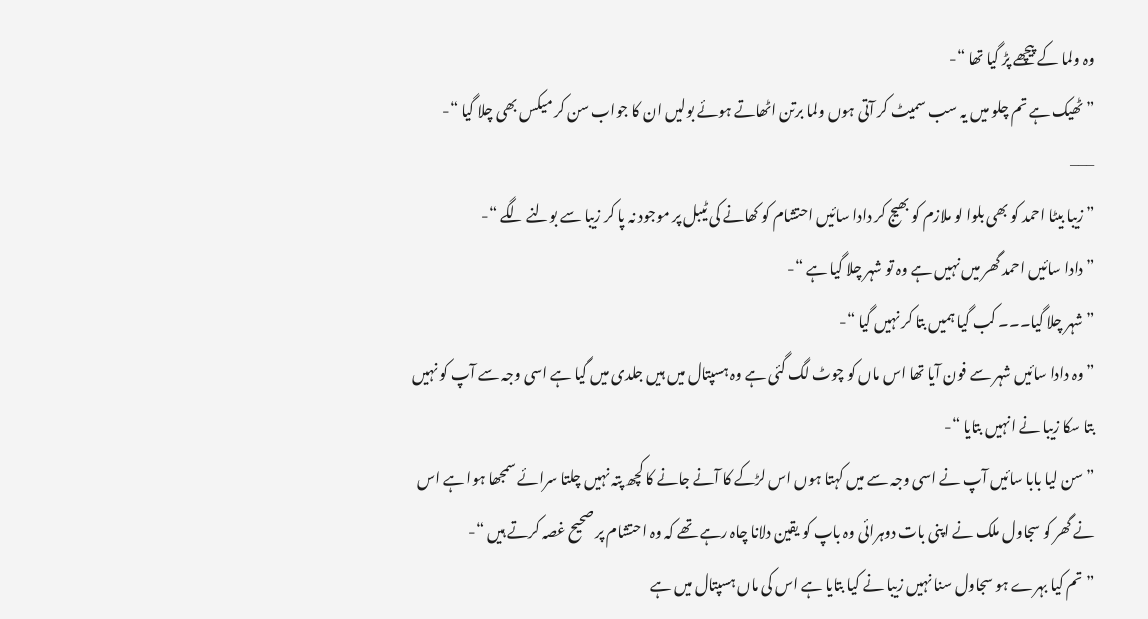وہ ولما کے پیچھے پڑ گیا تھا “-
” ٹھیک ہے تم چلو میں یہ سب سمیٹ کر آتی ہوں ولما برتن اٹھاتے ہوئے بولیں ان کا جواب سن کر میکس بھی چلا گیا “-
–––
” زیبا بیٹا احمد کو بھی بلوا لو ملازم کو بھیج کر دادا سائیں احتشام کو کھانے کی ٹیبل پر موجود نہ پا کر زیبا سے بولنے لگے “-
” دادا سائیں احمد گھر میں نہیں ہے وہ تو شہر چلا گیا ہے “-
” شہر چلا گیا۔۔۔ کب گیا ہمیں بتا کر نہیں گیا “-
” وہ دادا سائیں شہر سے فون آیا تھا اس ماں کو چوٹ لگ گئی ہے وہ ہسپتال میں ہیں جلدی میں گیا ہے اسی وجہ سے آپ کو نہیں بتا سکا زیبا نے انہیں بتایا “-
” سن لیا بابا سائیں آپ نے اسی وجہ سے میں کہتا ہوں اس لڑکے کا آنے جانے کا کچھ پتہ نہیں چلتا سرائے سمجھا ہوا ہے اس نے گھر کو سجاول ملک نے اپنی بات دوہرائی وہ باپ کو یقین دلانا چاہ رہے تھے کہ وہ احتشام پر صحیح غصہ کرتے ہیں “-
” تم کیا بہرے ہو سجاول سنا نہیں زیبا نے کیا بتایا ہے اس کی ماں ہسپتال میں ہے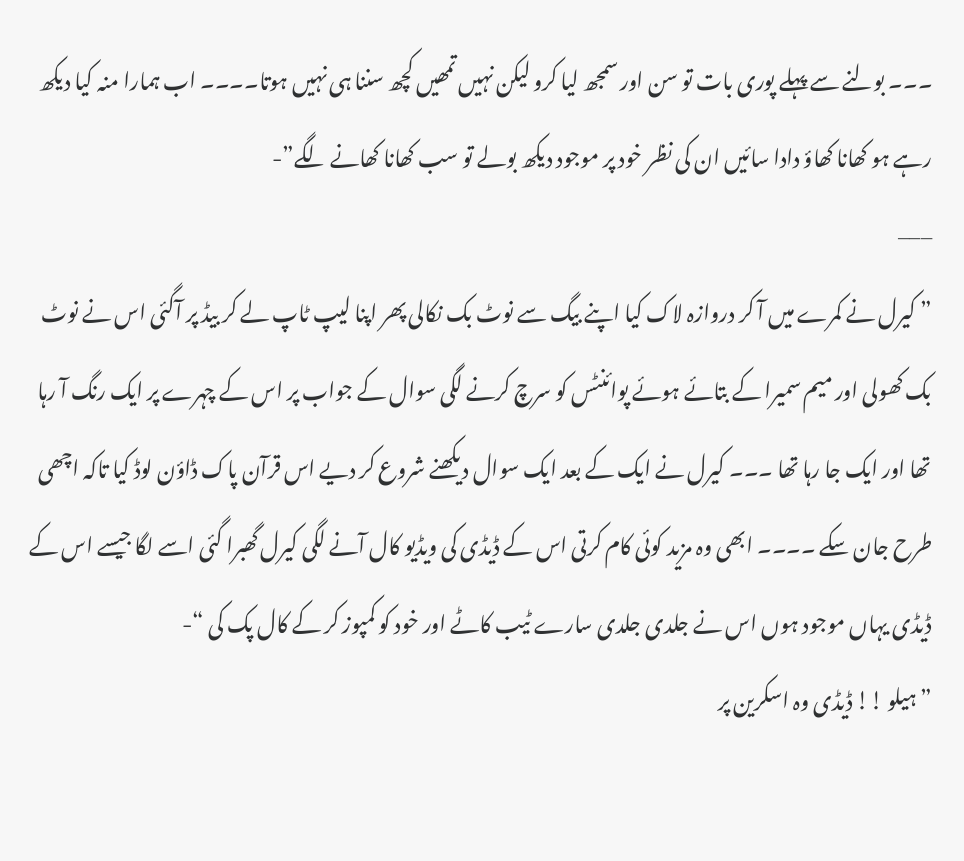۔۔۔ بولنے سے پہلے پوری بات تو سن اور سمجھ لیا کرو لیکن نہیں تمھیں کچھ سننا ہی نہیں ہوتا۔۔۔۔ اب ہمارا منہ کیا دیکھ رہے ہو کھانا کھاؤ دادا سائیں ان کی نظر خود پر موجود دیکھ بولے تو سب کھانا کھانے لگے”-
–––
” کیرل نے کمرے میں آ کر دروازہ لاک کیا اپنے بیگ سے نوٹ بک نکالی پھر اپنا لیپ ٹاپ لے کر بیڈ پر آگئی اس نے نوٹ بک کھولی اور میم سمیرا کے بتائے ہوئے پوائنٹس کو سرچ کرنے لگی سوال کے جواب پر اس کے چہرے پر ایک رنگ آ رہا تھا اور ایک جا رہا تھا ۔۔۔ کیرل نے ایک کے بعد ایک سوال دیکھنے شروع کر دیے اس قرآن پاک ڈاؤن لوڈ کیا تاکہ اچھی طرح جان سکے ۔۔۔۔ ابھی وہ مزید کوئی کام کرتی اس کے ڈیڈی کی ویڈیو کال آنے لگی کیرل گھبرا گئی اسے لگا جیسے اس کے ڈیڈی یہاں موجود ہوں اس نے جلدی جلدی سارے ٹیب کاٹے اور خود کو کمپوز کر کے کال پک کی “-
” ہیلو !! ڈیڈی وہ اسکرین پر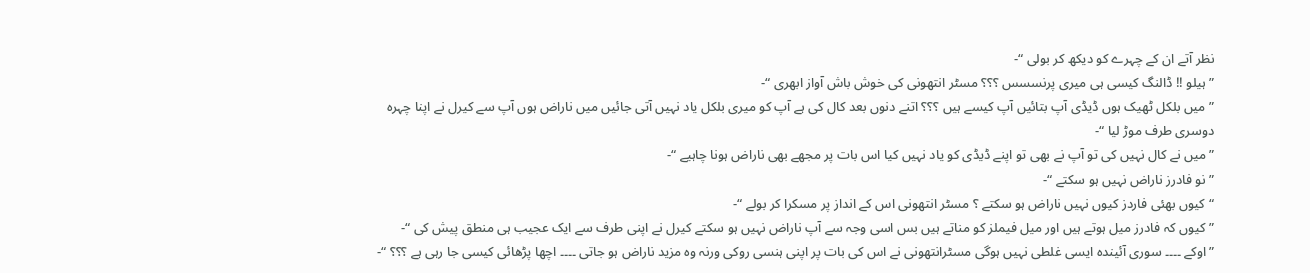نظر آتے ان کے چہرے کو دیکھ کر بولی “-
” ہیلو !! ڈالنگ کیسی ہی میری پرنسسس ؟؟؟ مسٹر انتھونی کی خوش باش آواز ابھری “-
” میں بلکل ٹھیک ہوں ڈیڈی آپ بتائیں آپ کیسے ہیں ؟؟؟ اتنے دنوں بعد کال کی ہے آپ کو میری بلکل یاد نہیں آتی جائیں میں ناراض ہوں آپ سے کیرل نے اپنا چہرہ دوسری طرف موڑ لیا “-
” میں نے کال نہیں کی تو آپ نے بھی تو اپنے ڈیڈی کو یاد نہیں کیا اس بات پر مجھے بھی ناراض ہونا چاہیے “-
” نو فادرز ناراض نہیں ہو سکتے “-
“کیوں بھئی فاردز کیوں نہیں ناراض ہو سکتے ؟ مسٹر انتھونی اس کے انداز پر مسکرا کر بولے “-
” کیوں کہ فادرز میل ہوتے ہیں اور میل فیملز کو مناتے ہیں بس اسی وجہ سے آپ ناراض نہیں ہو سکتے کیرل نے اپنی طرف سے ایک عجیب ہی منطق پیش کی “-
” اوکے ۔۔۔۔ سوری آئیندہ ایسی غلطی نہیں ہوگی مسٹرانتھونی نے اس کی بات پر اپنی ہنسی روکی ورنہ وہ مزید ناراض ہو جاتی ۔۔۔۔ اچھا پڑھائی کیسی جا رہی ہے ؟؟؟ “-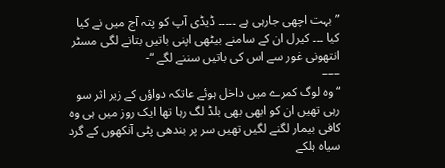” بہت اچھی جارہی ہے ۔۔۔۔۔ ڈیڈی آپ کو پتہ آج میں نے کیا کیا ۔۔۔ کیرل ان کے سامنے بیٹھی اپنی باتیں بتانے لگی مسٹر انتھونی غور سے اس کی باتیں سننے لگے “-
–––
“وہ لوگ کمرے میں داخل ہوئے عاتکہ دواؤں کے زیر اثر سو رہی تھیں ان کو ابھی بھی بلڈ لگ رہا تھا ایک روز میں ہی وہ کافی بیمار لگنے لگیں تھیں سر پر بندھی پٹی آنکھوں کے گرد سیاہ ہلکے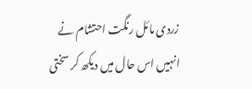زردی مائل رنگت احتشام نے انہیں اس حال میں دیکھ کر سختی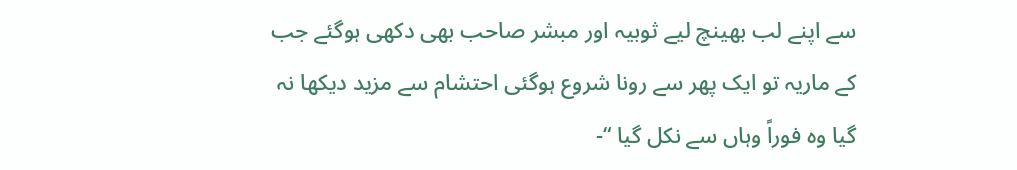سے اپنے لب بھینچ لیے ثوبیہ اور مبشر صاحب بھی دکھی ہوگئے جب کے ماریہ تو ایک پھر سے رونا شروع ہوگئی احتشام سے مزید دیکھا نہ گیا وہ فوراً وہاں سے نکل گیا “-